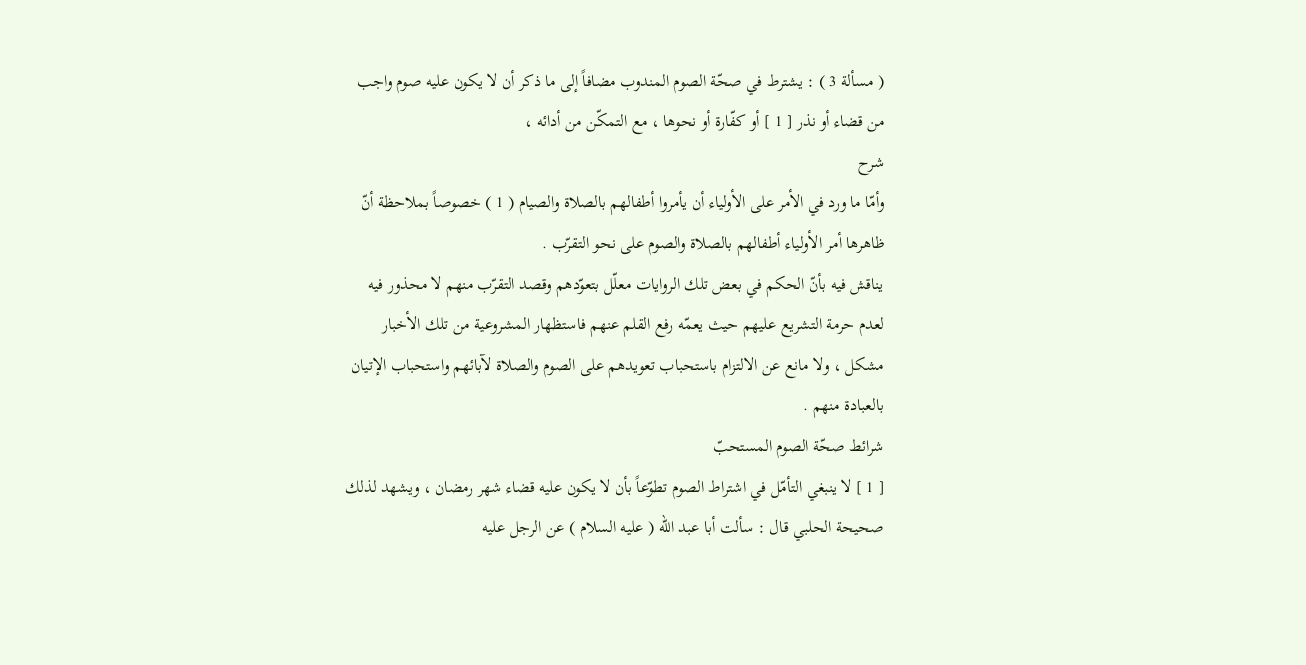( مسألة 3 ) : يشترط في صحّة الصوم المندوب مضافاً إلى ما ذكر أن لا يكون عليه صوم واجب من قضاء أو نذر [ 1 ] أو كفّارة أو نحوها ، مع التمكّن من أدائه ،
شرح
وأمّا ما ورد في الأمر على الأولياء أن يأمروا أطفالهم بالصلاة والصيام ( 1 ) خصوصاً بملاحظة أنّ ظاهرها أمر الأولياء أطفالهم بالصلاة والصوم على نحو التقرّب .
يناقش فيه بأنّ الحكم في بعض تلك الروايات معلّل بتعوّدهم وقصد التقرّب منهم لا محذور فيه لعدم حرمة التشريع عليهم حيث يعمّه رفع القلم عنهم فاستظهار المشروعية من تلك الأخبار مشكل ، ولا مانع عن الالتزام باستحباب تعويدهم على الصوم والصلاة لآبائهم واستحباب الإتيان بالعبادة منهم .
شرائط صحّة الصوم المستحبّ
[ 1 ] لا ينبغي التأمّل في اشتراط الصوم تطوّعاً بأن لا يكون عليه قضاء شهر رمضان ، ويشهد لذلك صحيحة الحلبي قال : سألت أبا عبد اللّه ( عليه السلام ) عن الرجل عليه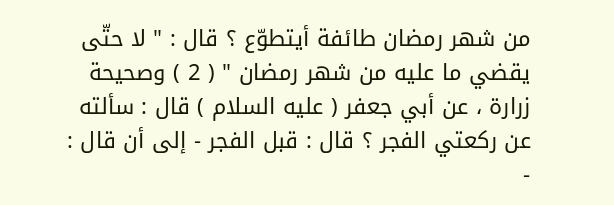من شهر رمضان طائفة أيتطوّع ؟ قال : " لا حتّى يقضي ما عليه من شهر رمضان " ( 2 ) وصحيحة زرارة ، عن أبي جعفر ( عليه السلام ) قال : سألته عن ركعتي الفجر ؟ قال : قبل الفجر - إلى أن قال : -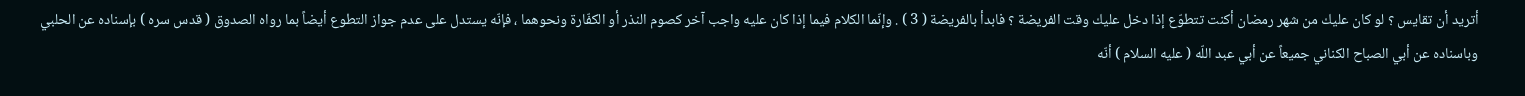أتريد أن تقايس ؟ لو كان عليك من شهر رمضان أكنت تتطوّع إذا دخل عليك وقت الفريضة ؟ فابدأ بالفريضة ( 3 ) . وإنّما الكلام فيما إذا كان عليه واجب آخر كصوم النذر أو الكفّارة ونحوهما ، فإنّه يستدل على عدم جواز التطوع أيضاً بما رواه الصدوق ( قدس سره ) بإسناده عن الحلبي وباسناده عن أبي الصباح الكناني جميعاً عن أبي عبد اللّه ( عليه السلام ) أنّه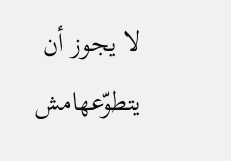لا يجوز أن يتطوّعهامش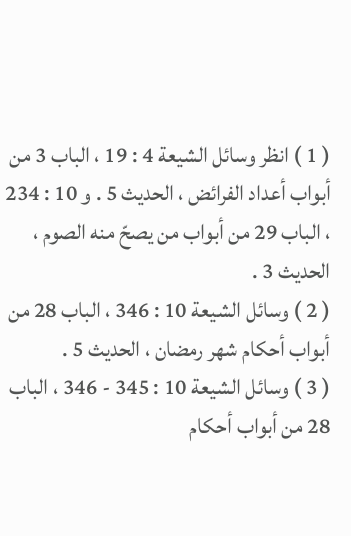( 1 ) انظر وسائل الشيعة 4 : 19 ، الباب 3 من أبواب أعداد الفرائض ، الحديث 5 . و 10 : 234 ، الباب 29 من أبواب من يصحّ منه الصوم ، الحديث 3 .
( 2 ) وسائل الشيعة 10 : 346 ، الباب 28 من أبواب أحكام شهر رمضان ، الحديث 5 .
( 3 ) وسائل الشيعة 10 : 345 - 346 ، الباب 28 من أبواب أحكام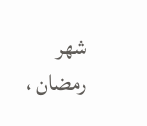شهر رمضان ،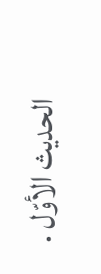الحديث الأوّل .